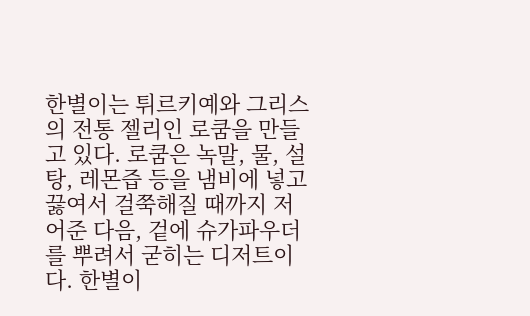한별이는 튀르키예와 그리스의 전통 젤리인 로쿰을 만들고 있다. 로쿰은 녹말, 물, 설탕, 레몬즙 등을 냄비에 넣고 끓여서 걸쭉해질 때까지 저어준 다음, 겉에 슈가파우더를 뿌려서 굳히는 디저트이다. 한별이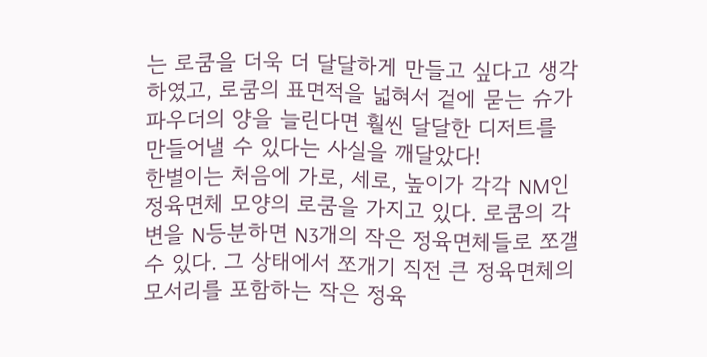는 로쿰을 더욱 더 달달하게 만들고 싶다고 생각하였고, 로쿰의 표면적을 넓혀서 겉에 묻는 슈가파우더의 양을 늘린다면 훨씬 달달한 디저트를 만들어낼 수 있다는 사실을 깨달았다!
한별이는 처음에 가로, 세로, 높이가 각각 NM인 정육면체 모양의 로쿰을 가지고 있다. 로쿰의 각 변을 N등분하면 N3개의 작은 정육면체들로 쪼갤 수 있다. 그 상태에서 쪼개기 직전 큰 정육면체의 모서리를 포함하는 작은 정육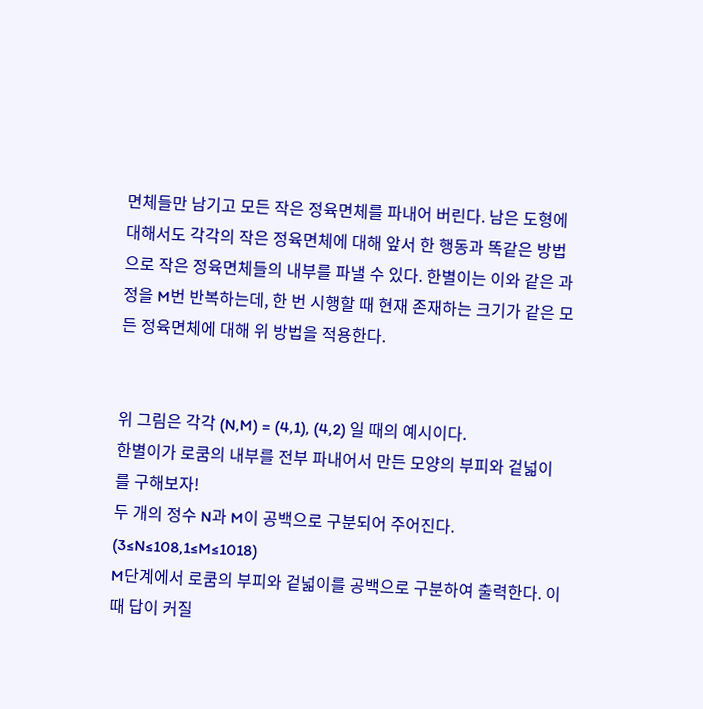면체들만 남기고 모든 작은 정육면체를 파내어 버린다. 남은 도형에 대해서도 각각의 작은 정육면체에 대해 앞서 한 행동과 똑같은 방법으로 작은 정육면체들의 내부를 파낼 수 있다. 한별이는 이와 같은 과정을 M번 반복하는데, 한 번 시행할 때 현재 존재하는 크기가 같은 모든 정육면체에 대해 위 방법을 적용한다.


위 그림은 각각 (N,M) = (4,1), (4,2) 일 때의 예시이다.
한별이가 로쿰의 내부를 전부 파내어서 만든 모양의 부피와 겉넓이를 구해보자!
두 개의 정수 N과 M이 공백으로 구분되어 주어진다. (3≤N≤108,1≤M≤1018)
M단계에서 로쿰의 부피와 겉넓이를 공백으로 구분하여 출력한다. 이때 답이 커질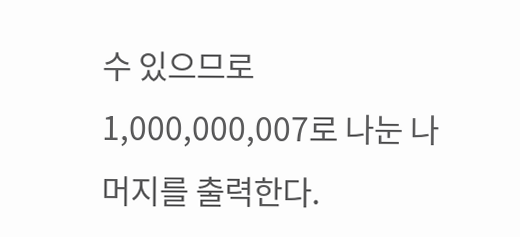수 있으므로 1,000,000,007로 나눈 나머지를 출력한다.